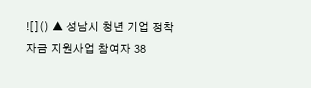![]() ▲ 성남시 청년 기업 정착 자금 지원사업 참여자 38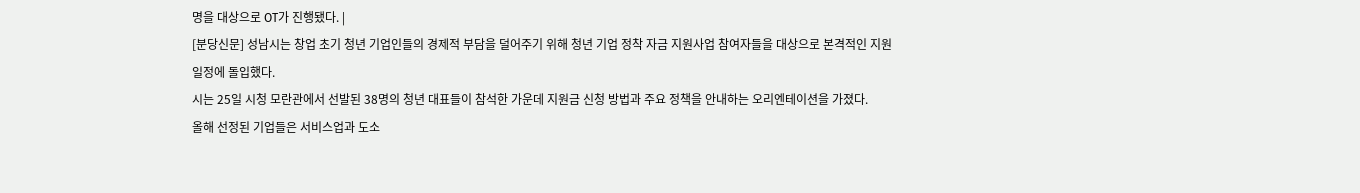명을 대상으로 OT가 진행됐다. |
[분당신문] 성남시는 창업 초기 청년 기업인들의 경제적 부담을 덜어주기 위해 청년 기업 정착 자금 지원사업 참여자들을 대상으로 본격적인 지원 일정에 돌입했다.
시는 25일 시청 모란관에서 선발된 38명의 청년 대표들이 참석한 가운데 지원금 신청 방법과 주요 정책을 안내하는 오리엔테이션을 가졌다.
올해 선정된 기업들은 서비스업과 도소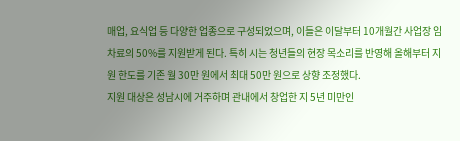매업, 요식업 등 다양한 업종으로 구성되었으며, 이들은 이달부터 10개월간 사업장 임차료의 50%를 지원받게 된다. 특히 시는 청년들의 현장 목소리를 반영해 올해부터 지원 한도를 기존 월 30만 원에서 최대 50만 원으로 상향 조정했다.
지원 대상은 성남시에 거주하며 관내에서 창업한 지 5년 미만인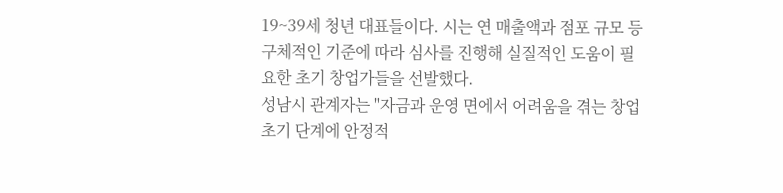19~39세 청년 대표들이다. 시는 연 매출액과 점포 규모 등 구체적인 기준에 따라 심사를 진행해 실질적인 도움이 필요한 초기 창업가들을 선발했다.
성남시 관계자는 "자금과 운영 면에서 어려움을 겪는 창업 초기 단계에 안정적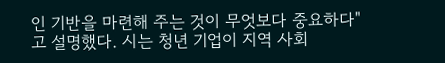인 기반을 마련해 주는 것이 무엇보다 중요하다"고 설명했다. 시는 청년 기업이 지역 사회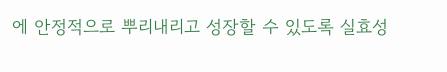에 안정적으로 뿌리내리고 성장할 수 있도록 실효성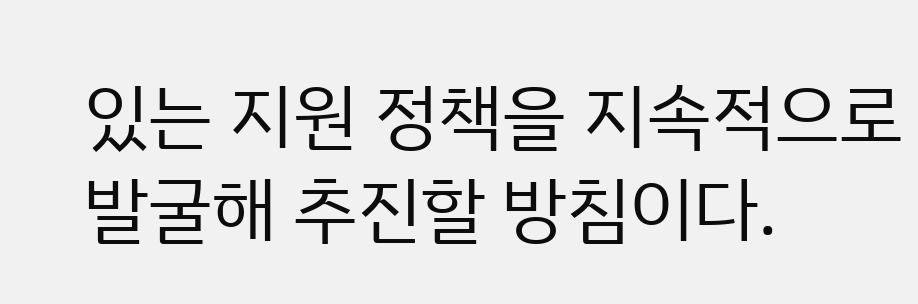있는 지원 정책을 지속적으로 발굴해 추진할 방침이다.